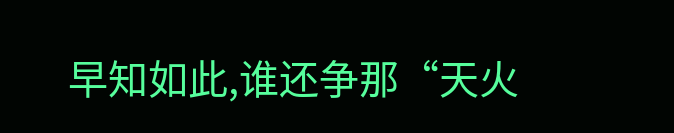早知如此,谁还争那“天火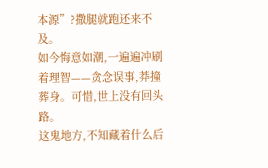本源”?撒腿就跑还来不及。
如今悔意如潮,一遍遍冲刷着理智——贪念误事,莽撞葬身。可惜,世上没有回头路。
这鬼地方,不知藏着什么后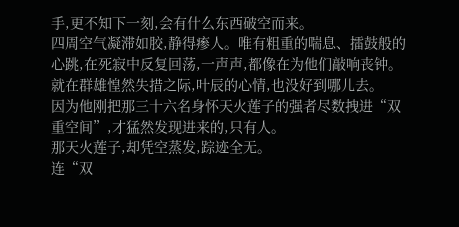手,更不知下一刻,会有什么东西破空而来。
四周空气凝滞如胶,静得瘆人。唯有粗重的喘息、擂鼓般的心跳,在死寂中反复回荡,一声声,都像在为他们敲响丧钟。
就在群雄惶然失措之际,叶辰的心情,也没好到哪儿去。
因为他刚把那三十六名身怀天火莲子的强者尽数拽进“双重空间”,才猛然发现进来的,只有人。
那天火莲子,却凭空蒸发,踪迹全无。
连“双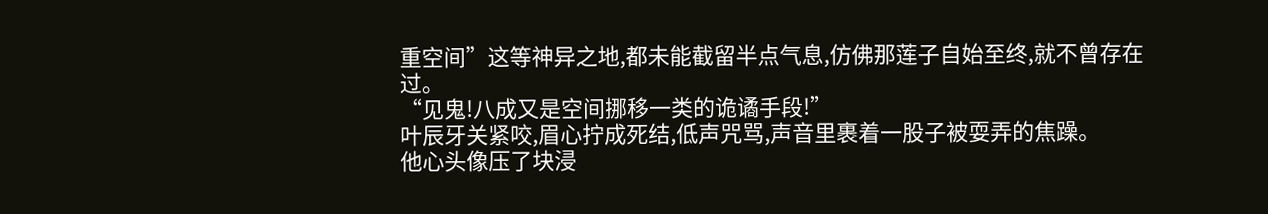重空间”这等神异之地,都未能截留半点气息,仿佛那莲子自始至终,就不曾存在过。
“见鬼!八成又是空间挪移一类的诡谲手段!”
叶辰牙关紧咬,眉心拧成死结,低声咒骂,声音里裹着一股子被耍弄的焦躁。
他心头像压了块浸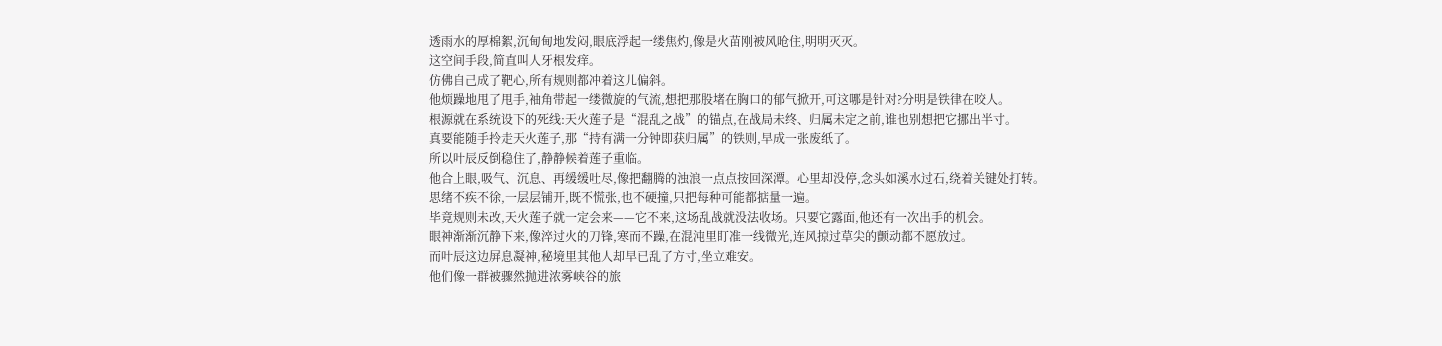透雨水的厚棉絮,沉甸甸地发闷,眼底浮起一缕焦灼,像是火苗刚被风呛住,明明灭灭。
这空间手段,简直叫人牙根发痒。
仿佛自己成了靶心,所有规则都冲着这儿偏斜。
他烦躁地甩了甩手,袖角带起一缕微旋的气流,想把那股堵在胸口的郁气掀开,可这哪是针对?分明是铁律在咬人。
根源就在系统设下的死线:天火莲子是“混乱之战”的锚点,在战局未终、归属未定之前,谁也别想把它挪出半寸。
真要能随手拎走天火莲子,那“持有满一分钟即获归属”的铁则,早成一张废纸了。
所以叶辰反倒稳住了,静静候着莲子重临。
他合上眼,吸气、沉息、再缓缓吐尽,像把翻腾的浊浪一点点按回深潭。心里却没停,念头如溪水过石,绕着关键处打转。
思绪不疾不徐,一层层铺开,既不慌张,也不硬撞,只把每种可能都掂量一遍。
毕竟规则未改,天火莲子就一定会来——它不来,这场乱战就没法收场。只要它露面,他还有一次出手的机会。
眼神渐渐沉静下来,像淬过火的刀锋,寒而不躁,在混沌里盯准一线微光,连风掠过草尖的颤动都不愿放过。
而叶辰这边屏息凝神,秘境里其他人却早已乱了方寸,坐立难安。
他们像一群被骤然抛进浓雾峡谷的旅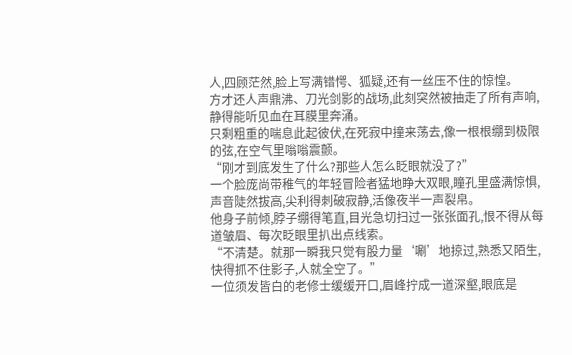人,四顾茫然,脸上写满错愕、狐疑,还有一丝压不住的惊惶。
方才还人声鼎沸、刀光剑影的战场,此刻突然被抽走了所有声响,静得能听见血在耳膜里奔涌。
只剩粗重的喘息此起彼伏,在死寂中撞来荡去,像一根根绷到极限的弦,在空气里嗡嗡震颤。
“刚才到底发生了什么?那些人怎么眨眼就没了?”
一个脸庞尚带稚气的年轻冒险者猛地睁大双眼,瞳孔里盛满惊惧,声音陡然拔高,尖利得刺破寂静,活像夜半一声裂帛。
他身子前倾,脖子绷得笔直,目光急切扫过一张张面孔,恨不得从每道皱眉、每次眨眼里扒出点线索。
“不清楚。就那一瞬我只觉有股力量‘唰’地掠过,熟悉又陌生,快得抓不住影子,人就全空了。”
一位须发皆白的老修士缓缓开口,眉峰拧成一道深壑,眼底是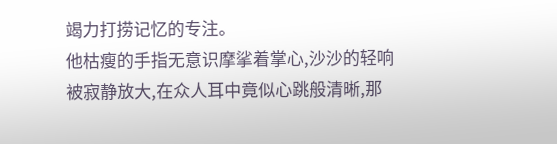竭力打捞记忆的专注。
他枯瘦的手指无意识摩挲着掌心,沙沙的轻响被寂静放大,在众人耳中竟似心跳般清晰,那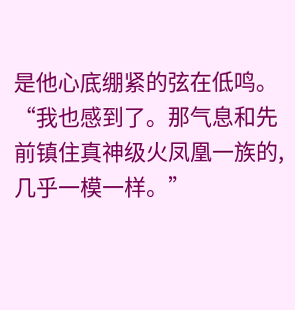是他心底绷紧的弦在低鸣。
“我也感到了。那气息和先前镇住真神级火凤凰一族的,几乎一模一样。”